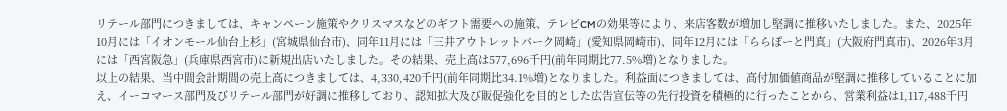リテール部門につきましては、キャンペーン施策やクリスマスなどのギフト需要への施策、テレビCMの効果等により、来店客数が増加し堅調に推移いたしました。また、2025年10月には「イオンモール仙台上杉」(宮城県仙台市)、同年11月には「三井アウトレットパーク岡崎」(愛知県岡崎市)、同年12月には「ららぽーと門真」(大阪府門真市)、2026年3月には「西宮阪急」(兵庫県西宮市)に新規出店いたしました。その結果、売上高は577,696千円(前年同期比77.5%増)となりました。
以上の結果、当中間会計期間の売上高につきましては、4,330,420千円(前年同期比34.1%増)となりました。利益面につきましては、高付加価値商品が堅調に推移していることに加え、イーコマース部門及びリテール部門が好調に推移しており、認知拡大及び販促強化を目的とした広告宣伝等の先行投資を積極的に行ったことから、営業利益は1,117,488千円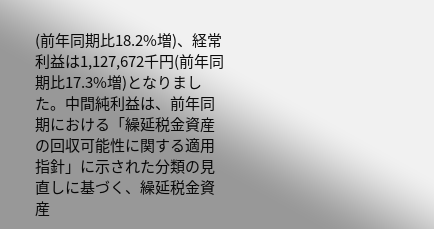(前年同期比18.2%増)、経常利益は1,127,672千円(前年同期比17.3%増)となりました。中間純利益は、前年同期における「繰延税金資産の回収可能性に関する適用指針」に示された分類の見直しに基づく、繰延税金資産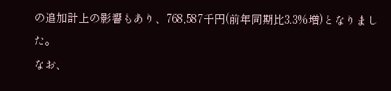の追加計上の影響もあり、768,587千円(前年同期比3.3%増)となりました。
なお、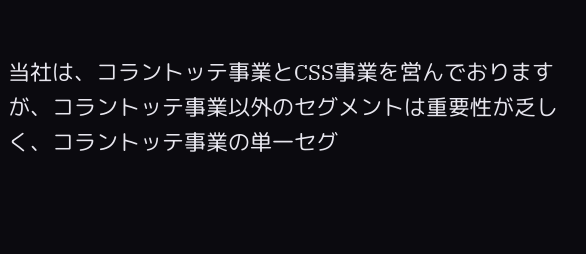当社は、コラントッテ事業とCSS事業を営んでおりますが、コラントッテ事業以外のセグメントは重要性が乏しく、コラントッテ事業の単一セグ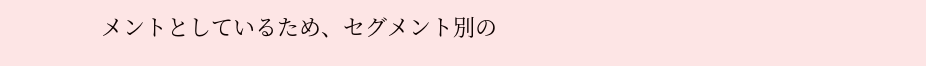メントとしているため、セグメント別の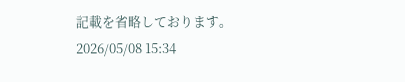記載を省略しております。
2026/05/08 15:34